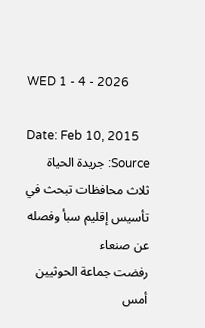WED 1 - 4 - 2026

Date: Feb 10, 2015
Source: جريدة الحياة
ثلاث محافظات تبحث في تأسيس إقليم سبأ وفصله عن صنعاء
رفضت جماعة الحوثيين أمس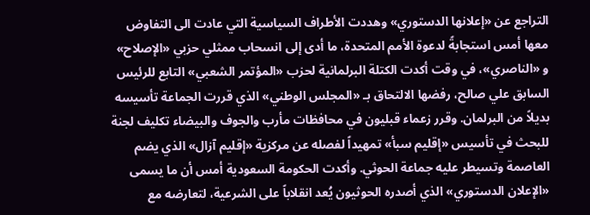التراجع عن «إعلانها الدستوري» وهددت الأطراف السياسية التي عادت الى التفاوض معها أمس استجابةً لدعوة الأمم المتحدة، ما أدى إلى انسحاب ممثلي حزبي «الإصلاح» و «الناصري»، في وقت أكدت الكتلة البرلمانية لحزب «المؤتمر الشعبي» التابع للرئيس السابق علي صالح، رفضها الالتحاق بـ «المجلس الوطني» الذي قررت الجماعة تأسيسه بديلاً من البرلمان. وقرر زعماء قبليون في محافظات مأرب والجوف والبيضاء تكليف لجنة للبحث في تأسيس «إقليم سبأ» تمهيداً لفصله عن مركزية «إقليم آزال» الذي يضم العاصمة وتسيطر عليه جماعة الحوثي. وأكدت الحكومة السعودية أمس أن ما يسمى «الإعلان الدستوري» الذي أصدره الحوثيون يُعد انقلاباً على الشرعية، لتعارضه مع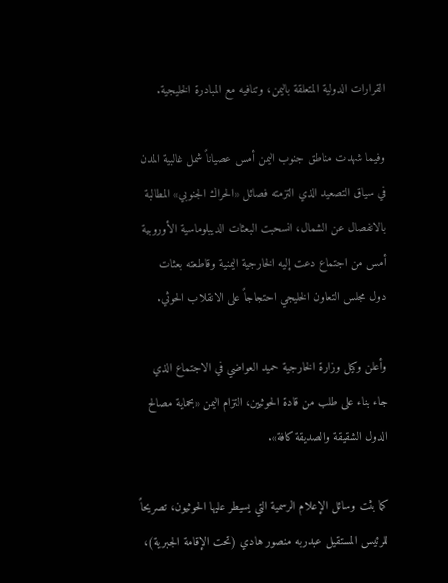القرارات الدولية المتعلقة باليمن، وتنافيه مع المبادرة الخليجية.

وفيما شهدت مناطق جنوب اليمن أمس عصياناً شمل غالبية المدن في سياق التصعيد الذي التزمته فصائل «الحراك الجنوبي» المطالبة بالانفصال عن الشمال، انسحبت البعثات الديبلوماسية الأوروبية أمس من اجتماع دعت إليه الخارجية اليمنية وقاطعته بعثات دول مجلس التعاون الخليجي احتجاجاً على الانقلاب الحوثي.

وأعلن وكيل وزارة الخارجية حميد العواضي في الاجتماع الذي جاء بناء على طلب من قادة الحوثيين، التزام اليمن «بحماية مصالح الدول الشقيقة والصديقة كافة».

كما بثت وسائل الإعلام الرسمية التي يسيطر عليها الحوثيون، تصريحاً للرئيس المستقيل عبدربه منصور هادي (تحت الإقامة الجبرية)،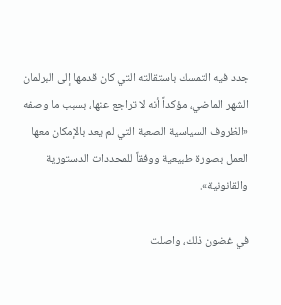جدد فيه التمسك باستقالته التي كان قدمها إلى البرلمان الشهر الماضي، مؤكداً أنه لا تراجع عنها، بسبب ما وصفه «الظروف السياسية الصعبة التي لم يعد بالإمكان معها العمل بصورة طبيعية ووفقاً للمحددات الدستورية والقانونية».

في غضون ذلك، واصلت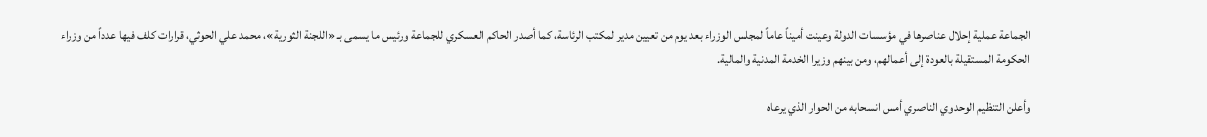الجماعة عملية إحلال عناصرها في مؤسسات الدولة وعينت أميناً عاماً لمجلس الوزراء بعد يوم من تعيين مدير لمكتب الرئاسة، كما أصدر الحاكم العسكري للجماعة ورئيس ما يسمى بـ «اللجنة الثورية»، محمد علي الحوثي، قرارات كلف فيها عدداً من وزراء الحكومة المستقيلة بالعودة إلى أعمالهم، ومن بينهم وزيرا الخدمة المدنية والمالية.

وأعلن التنظيم الوحدوي الناصري أمس انسحابه من الحوار الذي يرعاه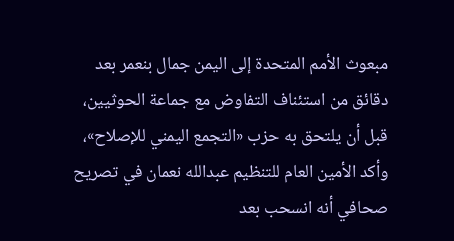مبعوث الأمم المتحدة إلى اليمن جمال بنعمر بعد دقائق من استئناف التفاوض مع جماعة الحوثيين، قبل أن يلتحق به حزب «التجمع اليمني للإصلاح»، وأكد الأمين العام للتنظيم عبدالله نعمان في تصريح صحافي أنه انسحب بعد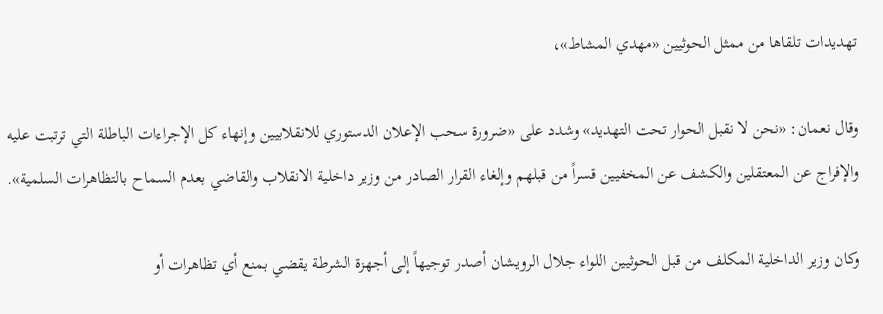تهديدات تلقاها من ممثل الحوثيين «مهدي المشاط»،

وقال نعمان: «نحن لا نقبل الحوار تحت التهديد» وشدد على «ضرورة سحب الإعلان الدستوري للانقلابيين وإنهاء كل الإجراءات الباطلة التي ترتبت عليه والإفراج عن المعتقلين والكشف عن المخفيين قسراً من قبلهم وإلغاء القرار الصادر من وزير داخلية الانقلاب والقاضي بعدم السماح بالتظاهرات السلمية».

وكان وزير الداخلية المكلف من قبل الحوثيين اللواء جلال الرويشان أصدر توجيهاً إلى أجهزة الشرطة يقضي بمنع أي تظاهرات أو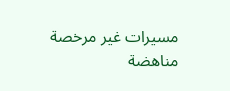مسيرات غير مرخصة مناهضة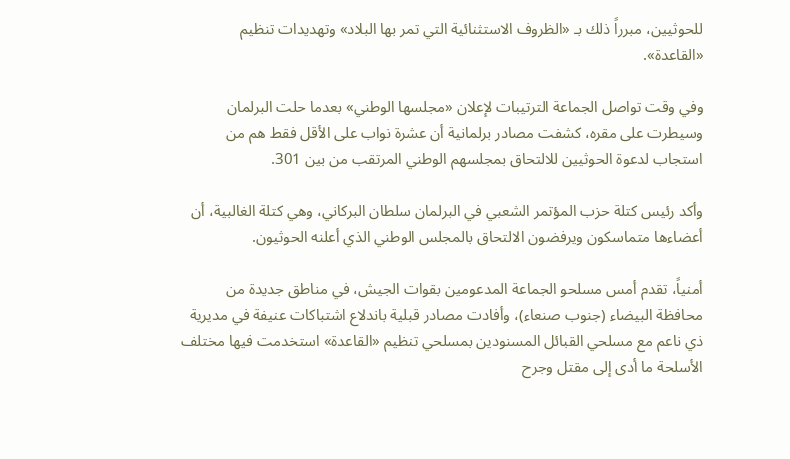للحوثيين، مبرراً ذلك بـ «الظروف الاستثنائية التي تمر بها البلاد» وتهديدات تنظيم «القاعدة».

وفي وقت تواصل الجماعة الترتيبات لإعلان «مجلسها الوطني» بعدما حلت البرلمان وسيطرت على مقره، كشفت مصادر برلمانية أن عشرة نواب على الأقل فقط هم من استجاب لدعوة الحوثيين للالتحاق بمجلسهم الوطني المرتقب من بين 301.

وأكد رئيس كتلة حزب المؤتمر الشعبي في البرلمان سلطان البركاني، وهي كتلة الغالبية، أن أعضاءها متماسكون ويرفضون الالتحاق بالمجلس الوطني الذي أعلنه الحوثيون.

أمنياً، تقدم أمس مسلحو الجماعة المدعومين بقوات الجيش، في مناطق جديدة من محافظة البيضاء (جنوب صنعاء)، وأفادت مصادر قبلية باندلاع اشتباكات عنيفة في مديرية ذي ناعم مع مسلحي القبائل المسنودين بمسلحي تنظيم «القاعدة» استخدمت فيها مختلف الأسلحة ما أدى إلى مقتل وجرح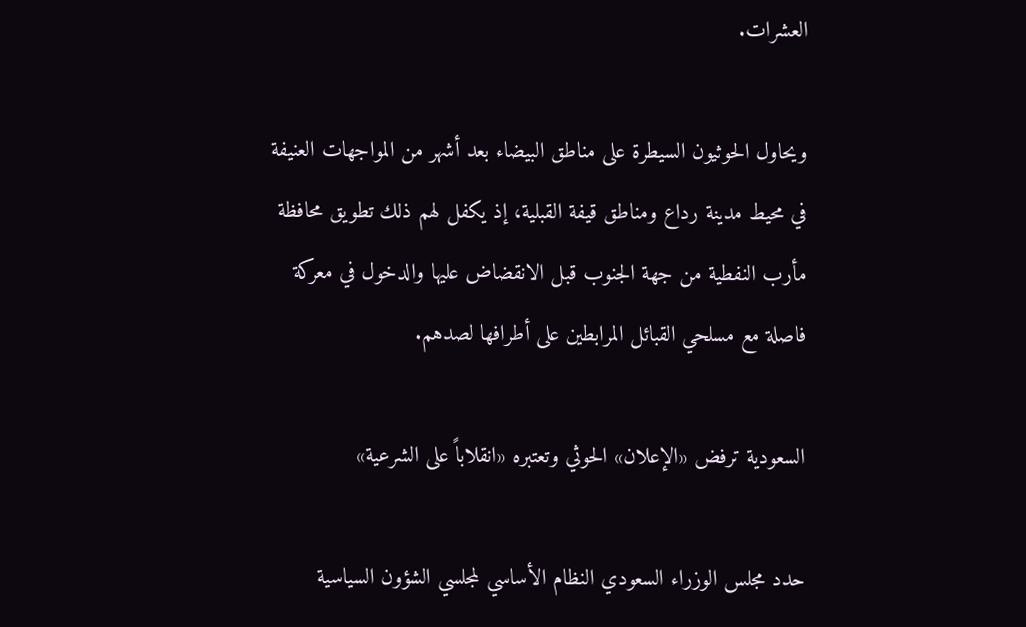العشرات.

ويحاول الحوثيون السيطرة على مناطق البيضاء بعد أشهر من المواجهات العنيفة في محيط مدينة رداع ومناطق قيفة القبلية، إذ يكفل لهم ذلك تطويق محافظة مأرب النفطية من جهة الجنوب قبل الانقضاض عليها والدخول في معركة فاصلة مع مسلحي القبائل المرابطين على أطرافها لصدهم.

السعودية ترفض «الإعلان» الحوثي وتعتبره «انقلاباً على الشرعية»

حدد مجلس الوزراء السعودي النظام الأساسي لمجلسي الشؤون السياسية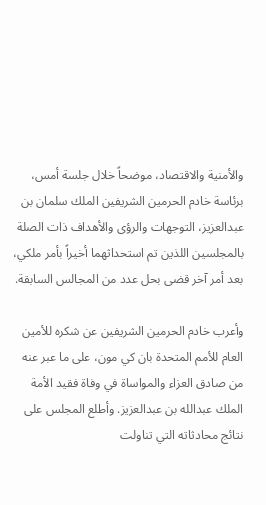والأمنية والاقتصاد، موضحاً خلال جلسة أمس، برئاسة خادم الحرمين الشريفين الملك سلمان بن عبدالعزيز، التوجهات والرؤى والأهداف ذات الصلة بالمجلسين اللذين تم استحداثهما أخيراً بأمر ملكي، بعد أمر آخر قضى بحل عدد من المجالس السابقة.

وأعرب خادم الحرمين الشريفين عن شكره للأمين العام للأمم المتحدة بان كي مون، على ما عبر عنه من صادق العزاء والمواساة في وفاة فقيد الأمة الملك عبدالله بن عبدالعزيز. وأطلع المجلس على نتائج محادثاته التي تناولت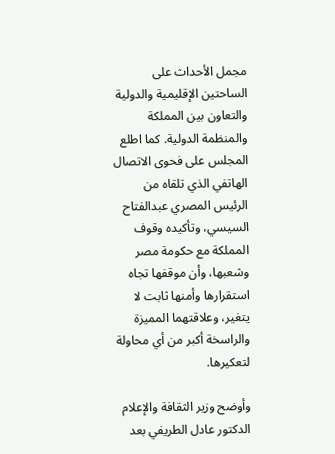مجمل الأحداث على الساحتين الإقليمية والدولية والتعاون بين المملكة والمنظمة الدولية. كما اطلع المجلس على فحوى الاتصال الهاتفي الذي تلقاه من الرئيس المصري عبدالفتاح السيسي، وتأكيده وقوف المملكة مع حكومة مصر وشعبها، وأن موقفها تجاه استقرارها وأمنها ثابت لا يتغير، وعلاقتهما المميزة والراسخة أكبر من أي محاولة لتعكيرها.

وأوضح وزير الثقافة والإعلام الدكتور عادل الطريفي بعد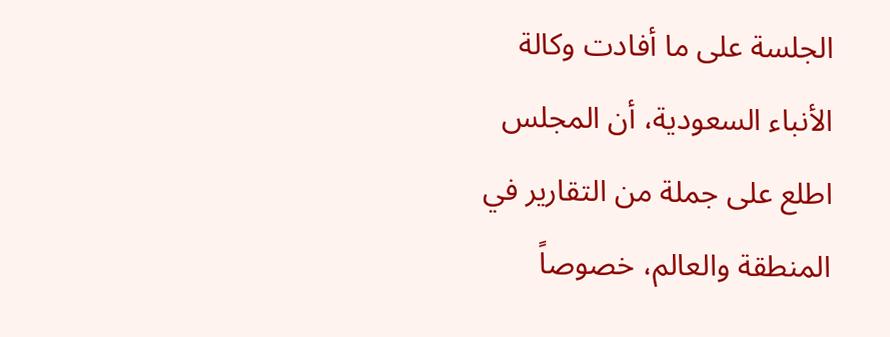الجلسة على ما أفادت وكالة الأنباء السعودية، أن المجلس اطلع على جملة من التقارير في المنطقة والعالم، خصوصاً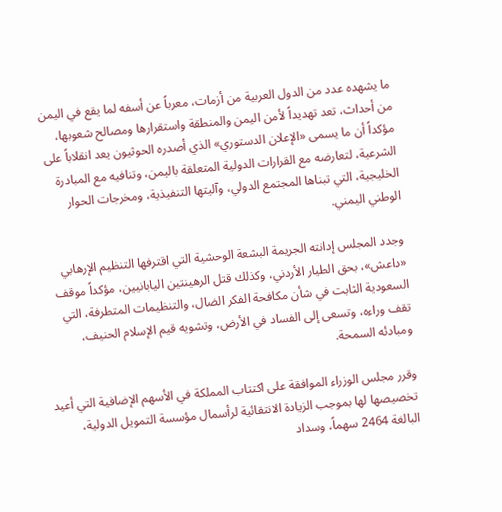ما يشهده عدد من الدول العربية من أزمات، معرباً عن أسفه لما يقع في اليمن من أحداث، تعد تهديداً لأمن اليمن والمنطقة واستقرارها ومصالح شعوبها، مؤكداً أن ما يسمى «الإعلان الدستوري» الذي أصدره الحوثيون يعد انقلاباً على الشرعية، لتعارضه مع القرارات الدولية المتعلقة باليمن، وتنافيه مع المبادرة الخليجية، التي تبناها المجتمع الدولي، وآليتها التنفيذية، ومخرجات الحوار الوطني اليمني.

وجدد المجلس إدانته الجريمة البشعة الوحشية التي اقترفها التنظيم الإرهابي «داعش»، بحق الطيار الأردني، وكذلك قتل الرهينتين اليابانيين، مؤكداً موقف السعودية الثابت في شأن مكافحة الفكر الضال، والتنظيمات المتطرفة، التي تقف وراءه، وتسعى إلى الفساد في الأرض، وتشويه قيم الإسلام الحنيف، ومبادئه السمحة.

وقرر مجلس الوزراء الموافقة على اكتتاب المملكة في الأسهم الإضافية التي أعيد تخصيصها لها بموجب الزيادة الانتقائية لرأسمال مؤسسة التمويل الدولية، البالغة 2464 سهماً، وسداد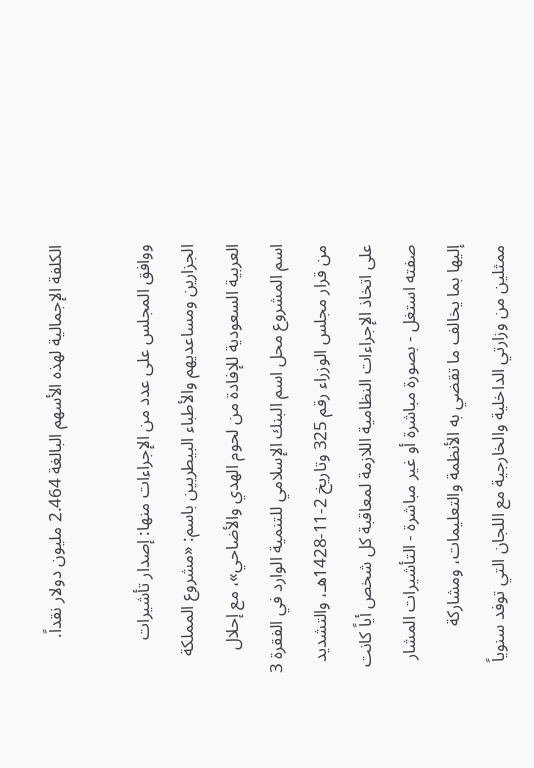الكلفة الإجمالية لهذه الأسهم البالغة 2.464 مليون دولار نقداً.

ووافق المجلس على عدد من الإجراءات منها: إصدار تأشيرات الجزارين ومساعديهم والأطباء البيطريين باسم: «مشروع المملكة العربية السعودية للإفادة من لحوم الهدي والأضاحي»، مع إحلال اسم المشروع محل اسم البنك الإسلامي للتنمية الوارد في الفقرة 3 من قرار مجلس الوزراء رقم 325 وتاريخ 2-11-1428هـ، والتشديد على اتخاذ الإجراءات النظامية اللازمة لمعاقبة كل شخص أياً كانت صفته استغل - بصورة مباشرة أو غير مباشرة - التأشيرات المشار إليها بما يخالف ما تقضي به الأنظمة والتعليمات، ومشاركة ممثلين من وزارتي الداخلية والخارجية مع اللجان التي توفد سنوياً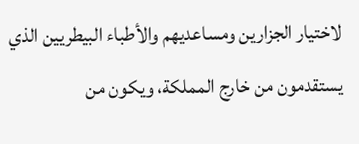لاختيار الجزارين ومساعديهم والأطباء البيطريين الذي يستقدمون من خارج المملكة، ويكون من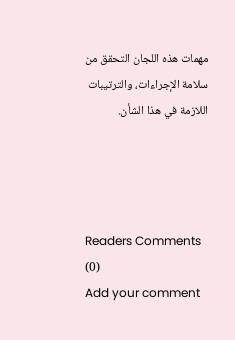مهمات هذه اللجان التحقق من سلامة الإجراءات، والترتيبات اللازمة في هذا الشأن.




Readers Comments (0)
Add your comment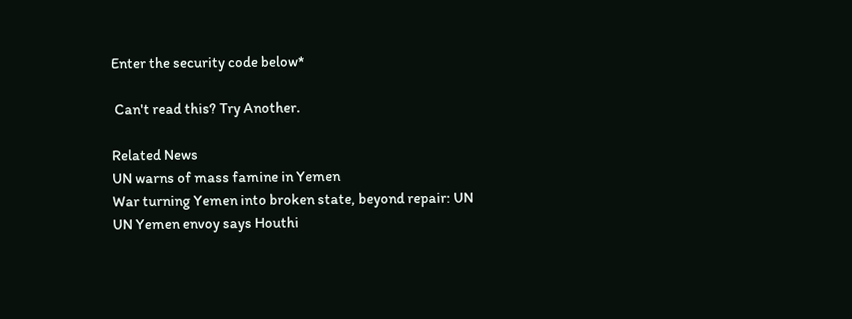Enter the security code below*

 Can't read this? Try Another.

Related News
UN warns of mass famine in Yemen
War turning Yemen into broken state, beyond repair: UN
UN Yemen envoy says Houthi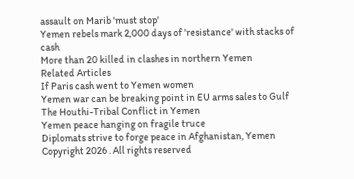assault on Marib 'must stop'
Yemen rebels mark 2,000 days of 'resistance' with stacks of cash
More than 20 killed in clashes in northern Yemen
Related Articles
If Paris cash went to Yemen women
Yemen war can be breaking point in EU arms sales to Gulf
The Houthi-Tribal Conflict in Yemen
Yemen peace hanging on fragile truce
Diplomats strive to forge peace in Afghanistan, Yemen
Copyright 2026 . All rights reserved